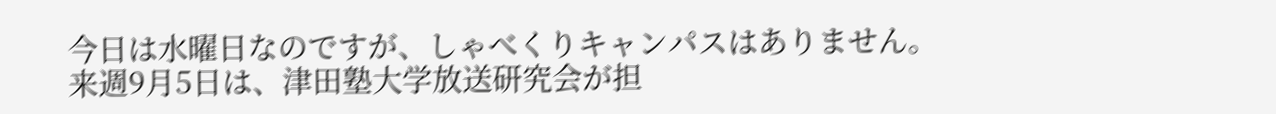今日は水曜日なのですが、しゃべくりキャンパスはありません。
来週9月5日は、津田塾大学放送研究会が担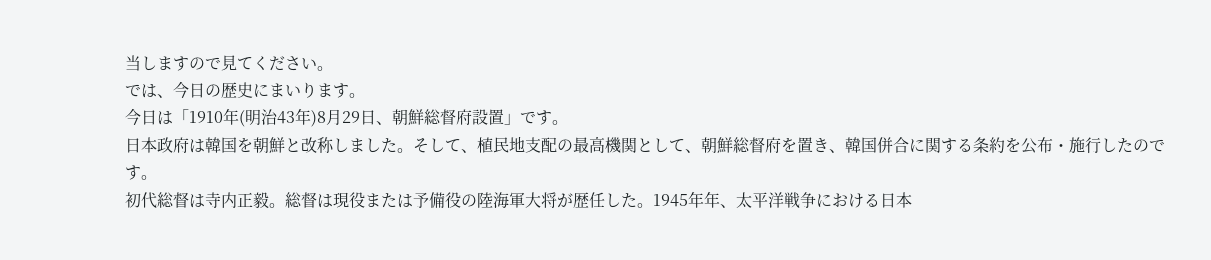当しますので見てください。
では、今日の歴史にまいります。
今日は「1910年(明治43年)8月29日、朝鮮総督府設置」です。
日本政府は韓国を朝鮮と改称しました。そして、植民地支配の最高機関として、朝鮮総督府を置き、韓国併合に関する条約を公布・施行したのです。
初代総督は寺内正毅。総督は現役または予備役の陸海軍大将が歴任した。1945年年、太平洋戦争における日本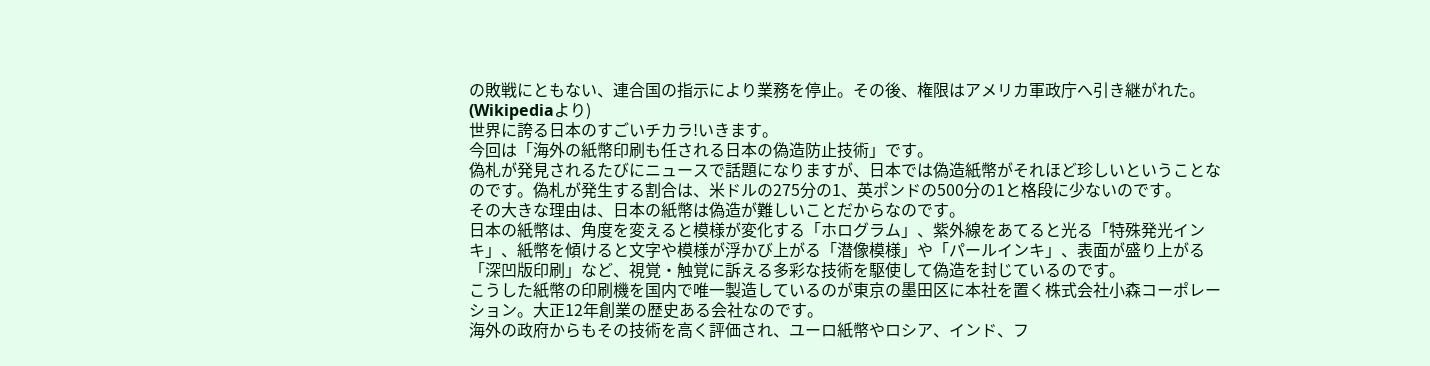の敗戦にともない、連合国の指示により業務を停止。その後、権限はアメリカ軍政庁へ引き継がれた。(Wikipediaより)
世界に誇る日本のすごいチカラ!いきます。
今回は「海外の紙幣印刷も任される日本の偽造防止技術」です。
偽札が発見されるたびにニュースで話題になりますが、日本では偽造紙幣がそれほど珍しいということなのです。偽札が発生する割合は、米ドルの275分の1、英ポンドの500分の1と格段に少ないのです。
その大きな理由は、日本の紙幣は偽造が難しいことだからなのです。
日本の紙幣は、角度を変えると模様が変化する「ホログラム」、紫外線をあてると光る「特殊発光インキ」、紙幣を傾けると文字や模様が浮かび上がる「潜像模様」や「パールインキ」、表面が盛り上がる「深凹版印刷」など、視覚・触覚に訴える多彩な技術を駆使して偽造を封じているのです。
こうした紙幣の印刷機を国内で唯一製造しているのが東京の墨田区に本社を置く株式会社小森コーポレーション。大正12年創業の歴史ある会社なのです。
海外の政府からもその技術を高く評価され、ユーロ紙幣やロシア、インド、フ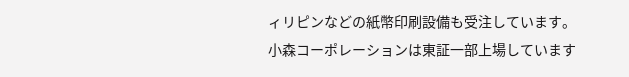ィリピンなどの紙幣印刷設備も受注しています。
小森コーポレーションは東証一部上場しています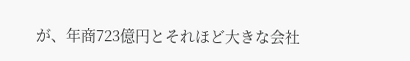が、年商723億円とそれほど大きな会社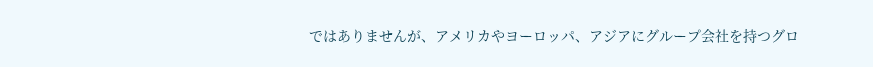ではありませんが、アメリカやヨーロッパ、アジアにグループ会社を持つグロ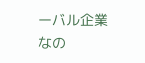ーバル企業なの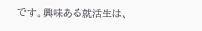です。興味ある就活生は、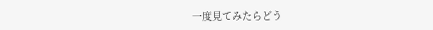一度見てみたらどう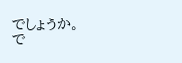でしょうか。
で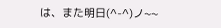は、また明日(^-^)ノ~~